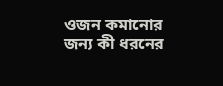ওজন কমানোর জন্য কী ধরনের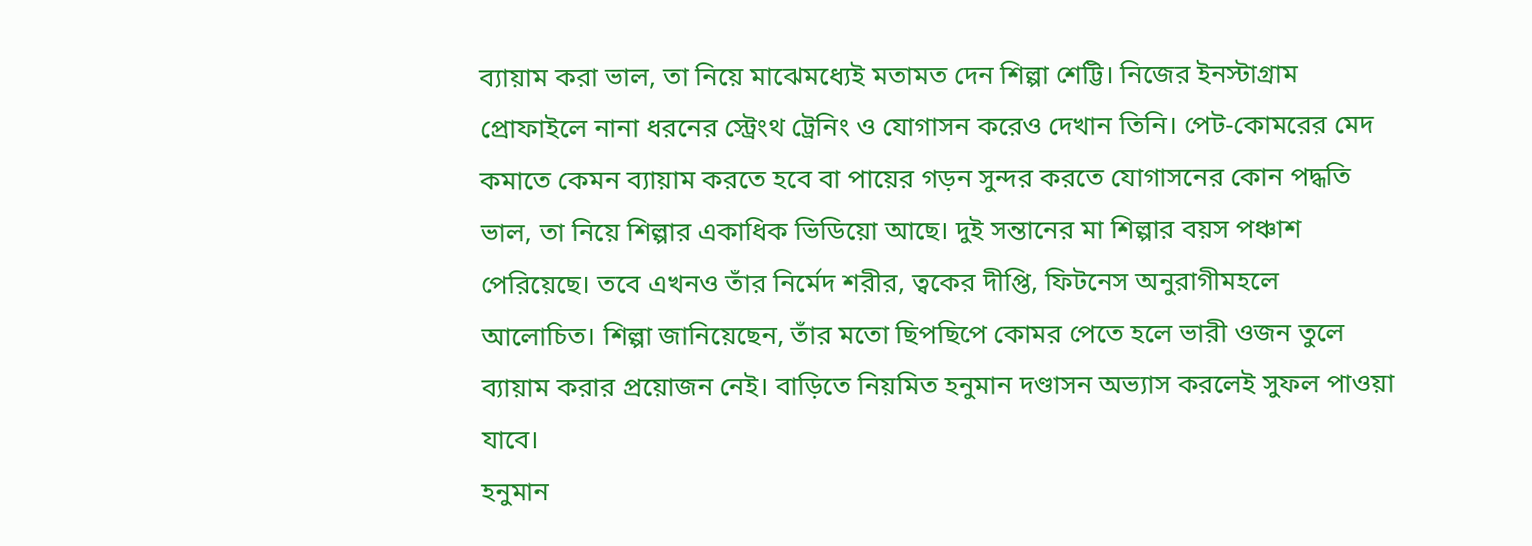ব্যায়াম করা ভাল, তা নিয়ে মাঝেমধ্যেই মতামত দেন শিল্পা শেট্টি। নিজের ইনস্টাগ্রাম প্রোফাইলে নানা ধরনের স্ট্রেংথ ট্রেনিং ও যোগাসন করেও দেখান তিনি। পেট-কোমরের মেদ কমাতে কেমন ব্যায়াম করতে হবে বা পায়ের গড়ন সুন্দর করতে যোগাসনের কোন পদ্ধতি ভাল, তা নিয়ে শিল্পার একাধিক ভিডিয়ো আছে। দুই সন্তানের মা শিল্পার বয়স পঞ্চাশ পেরিয়েছে। তবে এখনও তাঁর নির্মেদ শরীর, ত্বকের দীপ্তি, ফিটনেস অনুরাগীমহলে আলোচিত। শিল্পা জানিয়েছেন, তাঁর মতো ছিপছিপে কোমর পেতে হলে ভারী ওজন তুলে ব্যায়াম করার প্রয়োজন নেই। বাড়িতে নিয়মিত হনুমান দণ্ডাসন অভ্যাস করলেই সুফল পাওয়া যাবে।
হনুমান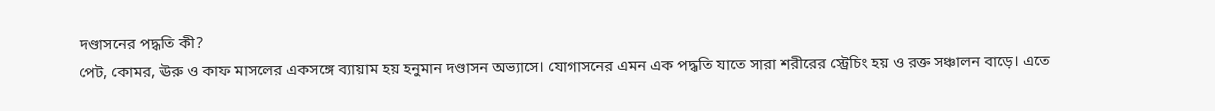দণ্ডাসনের পদ্ধতি কী?
পেট, কোমর, ঊরু ও কাফ মাসলের একসঙ্গে ব্যায়াম হয় হনুমান দণ্ডাসন অভ্যাসে। যোগাসনের এমন এক পদ্ধতি যাতে সারা শরীরের স্ট্রেচিং হয় ও রক্ত সঞ্চালন বাড়ে। এতে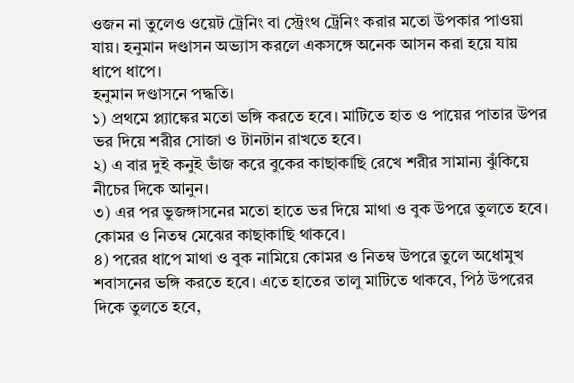ওজন না তুলেও ওয়েট ট্রেনিং বা স্ট্রেংথ ট্রেনিং করার মতো উপকার পাওয়া যায়। হনুমান দণ্ডাসন অভ্যাস করলে একসঙ্গে অনেক আসন করা হয়ে যায় ধাপে ধাপে।
হনুমান দণ্ডাসনে পদ্ধতি।
১) প্রথমে প্ল্যাঙ্কের মতো ভঙ্গি করতে হবে। মাটিতে হাত ও পায়ের পাতার উপর ভর দিয়ে শরীর সোজা ও টানটান রাখতে হবে।
২) এ বার দুই কনুই ভাঁজ করে বুকের কাছাকাছি রেখে শরীর সামান্য ঝুঁকিয়ে নীচের দিকে আনুন।
৩) এর পর ভুজঙ্গাসনের মতো হাতে ভর দিয়ে মাথা ও বুক উপরে তুলতে হবে। কোমর ও নিতম্ব মেঝের কাছাকাছি থাকবে।
৪) পরের ধাপে মাথা ও বুক নামিয়ে কোমর ও নিতম্ব উপরে তুলে অধোমুখ শবাসনের ভঙ্গি করতে হবে। এতে হাতের তালু মাটিতে থাকবে, পিঠ উপরের দিকে তুলতে হবে,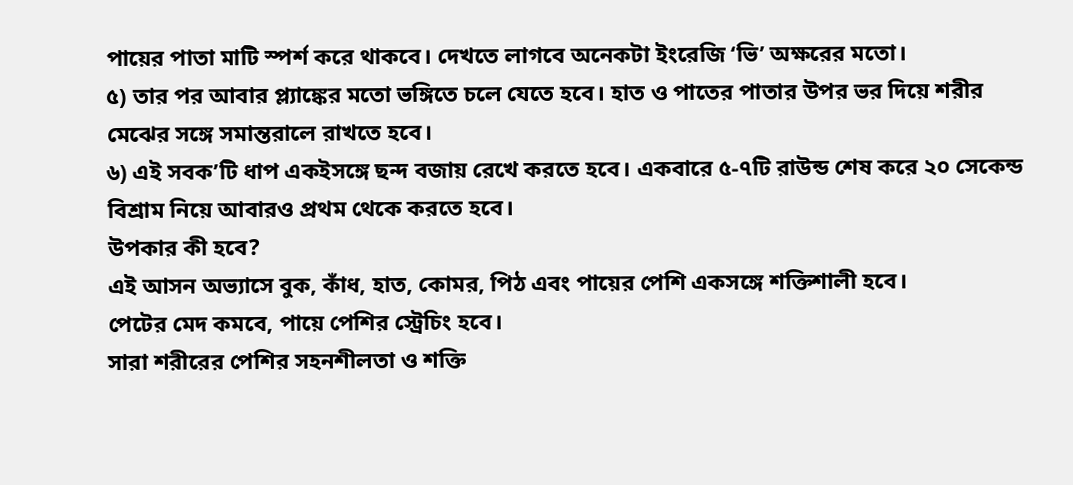পায়ের পাতা মাটি স্পর্শ করে থাকবে। দেখতে লাগবে অনেকটা ইংরেজি ‘ভি’ অক্ষরের মতো।
৫) তার পর আবার প্ল্যাঙ্কের মতো ভঙ্গিতে চলে যেতে হবে। হাত ও পাতের পাতার উপর ভর দিয়ে শরীর মেঝের সঙ্গে সমান্তরালে রাখতে হবে।
৬) এই সবক’টি ধাপ একইসঙ্গে ছন্দ বজায় রেখে করতে হবে। একবারে ৫-৭টি রাউন্ড শেষ করে ২০ সেকেন্ড বিশ্রাম নিয়ে আবারও প্রথম থেকে করতে হবে।
উপকার কী হবে?
এই আসন অভ্যাসে বুক, কাঁধ, হাত, কোমর, পিঠ এবং পায়ের পেশি একসঙ্গে শক্তিশালী হবে।
পেটের মেদ কমবে, পায়ে পেশির স্ট্রেচিং হবে।
সারা শরীরের পেশির সহনশীলতা ও শক্তি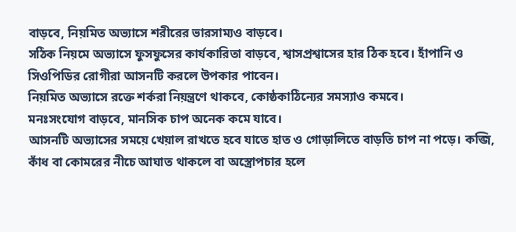বাড়বে, নিয়মিত অভ্যাসে শরীরের ভারসাম্যও বাড়বে।
সঠিক নিয়মে অভ্যাসে ফুসফুসের কার্যকারিতা বাড়বে, শ্বাসপ্রশ্বাসের হার ঠিক হবে। হাঁপানি ও সিওপিডির রোগীরা আসনটি করলে উপকার পাবেন।
নিয়মিত অভ্যাসে রক্তে শর্করা নিয়ন্ত্রণে থাকবে, কোষ্ঠকাঠিন্যের সমস্যাও কমবে।
মনঃসংযোগ বাড়বে, মানসিক চাপ অনেক কমে যাবে।
আসনটি অভ্যাসের সময়ে খেয়াল রাখতে হবে যাতে হাত ও গোড়ালিতে বাড়তি চাপ না পড়ে। কব্জি, কাঁধ বা কোমরের নীচে আঘাত থাকলে বা অস্ত্রোপচার হলে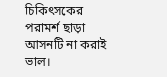চিকিৎসকের পরামর্শ ছাড়া আসনটি না করাই ভাল।